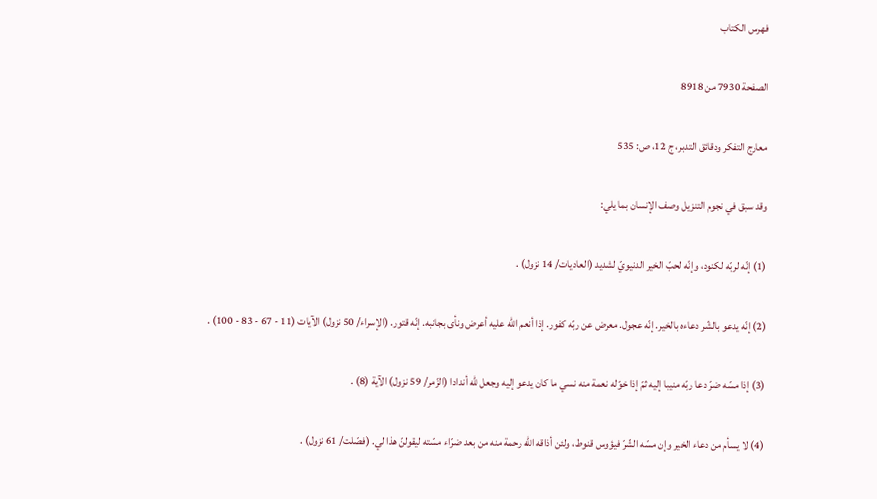فهرس الكتاب

الصفحة 7930 من 8918

معارج التفكر ودقائق التدبر، ج 12، ص: 535

وقد سبق في نجوم التنزيل وصف الإنسان بما يلي:

(1) إنّه لربّه لكنود، وإنّه لحبّ الخير الدنيويّ لشديد (العاديات/ 14 نزول) .

(2) إنّه يدعو بالشّر دعاءه بالخير. إنّه عجول. معرض عن ربّه كفور. إذا أنعم اللّه عليه أعرض ونأى بجانبه. إنّه قتور. (الإسراء/ 50 نزول) الآيات (11 - 67 - 83 - 100) .

(3) إذا مسّه ضرّ دعا ربّه منيبا إليه ثمّ إذا خوّله نعمة منه نسي ما كان يدعو إليه وجعل للّه أندادا (الزّمر/ 59 نزول) الآية (8) .

(4) لا يسأم من دعاء الخير وإن مسّه الشّرّ فيؤوس قنوط، ولئن أذاقه اللّه رحمة منه من بعد ضرّاء مسّته ليقولنّ هذا لي. (فصّلت/ 61 نزول) .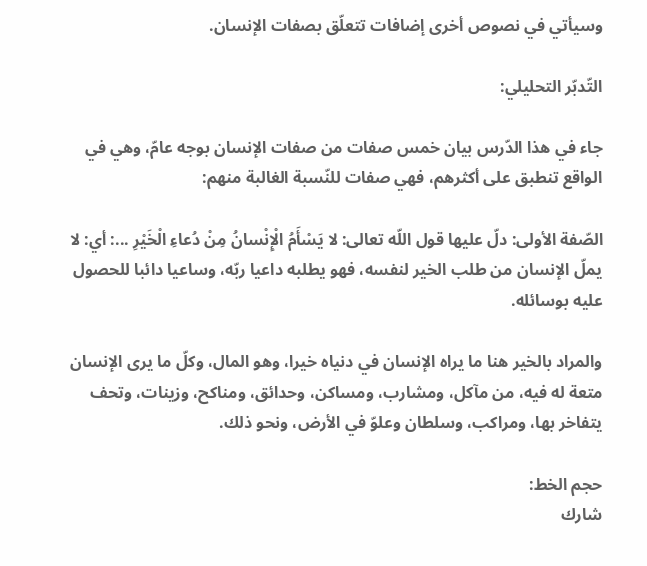وسيأتي في نصوص أخرى إضافات تتعلّق بصفات الإنسان.

التّدبّر التحليلي:

جاء في هذا الدّرس بيان خمس صفات من صفات الإنسان بوجه عامّ، وهي في الواقع تنطبق على أكثرهم، فهي صفات للنّسبة الغالبة منهم:

الصّفة الأولى: دلّ عليها قول اللّه تعالى: لا يَسْأَمُ الْإِنْسانُ مِنْ دُعاءِ الْخَيْرِ ...: أي: لا يملّ الإنسان من طلب الخير لنفسه، فهو يطلبه داعيا ربّه، وساعيا دائبا للحصول عليه بوسائله.

والمراد بالخير هنا ما يراه الإنسان في دنياه خيرا، وهو المال، وكلّ ما يرى الإنسان متعة له فيه، من مآكل، ومشارب، ومساكن، وحدائق، ومناكح، وزينات، وتحف يتفاخر بها، ومراكب، وسلطان وعلوّ في الأرض، ونحو ذلك.

حجم الخط:
شارك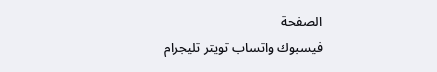الصفحة
فيسبوك واتساب تويتر تليجرام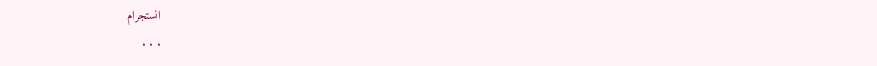انستجرام
. . .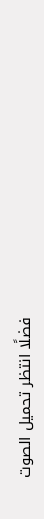فضلًا انتظر تحميل الصوت